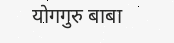योगगुरु बाबा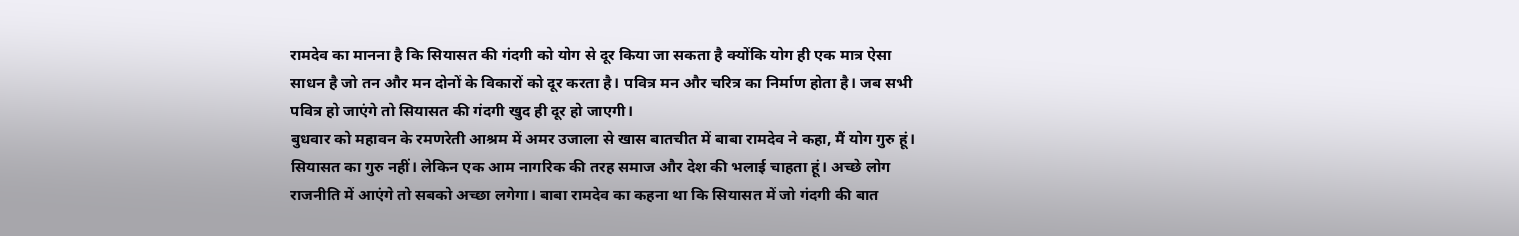रामदेव का मानना है कि सियासत की गंदगी को योग से दूर किया जा सकता है क्योंकि योग ही एक मात्र ऐसा साधन है जो तन और मन दोनों के विकारों को दूर करता है। पवित्र मन और चरित्र का निर्माण होता है। जब सभी पवित्र हो जाएंगे तो सियासत की गंदगी खुद ही दूर हो जाएगी।
बुधवार को महावन के रमणरेती आश्रम में अमर उजाला से खास बातचीत में बाबा रामदेव ने कहा, मैं योग गुरु हूं। सियासत का गुरु नहीं। लेकिन एक आम नागरिक की तरह समाज और देश की भलाई चाहता हूं। अच्छे लोग राजनीति में आएंगे तो सबको अच्छा लगेगा। बाबा रामदेव का कहना था कि सियासत में जो गंदगी की बात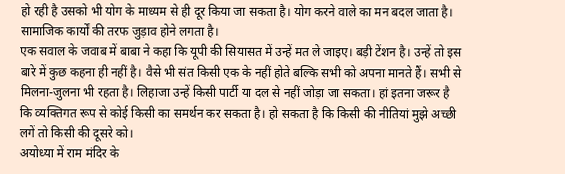हो रही है उसको भी योग के माध्यम से ही दूर किया जा सकता है। योग करने वाले का मन बदल जाता है। सामाजिक कार्यों की तरफ जुड़ाव होने लगता है।
एक सवाल के जवाब में बाबा ने कहा कि यूपी की सियासत में उन्हें मत ले जाइए। बड़ी टेंशन है। उन्हें तो इस बारे में कुछ कहना ही नहीं है। वैसे भी संत किसी एक के नहीं होते बल्कि सभी को अपना मानते हैं। सभी से मिलना-जुलना भी रहता है। लिहाजा उन्हें किसी पार्टी या दल से नहीं जोड़ा जा सकता। हां इतना जरूर है कि व्यक्तिगत रूप से कोई किसी का समर्थन कर सकता है। हो सकता है कि किसी की नीतियां मुझे अच्छी लगें तो किसी की दूसरे को।
अयोध्या में राम मंदिर के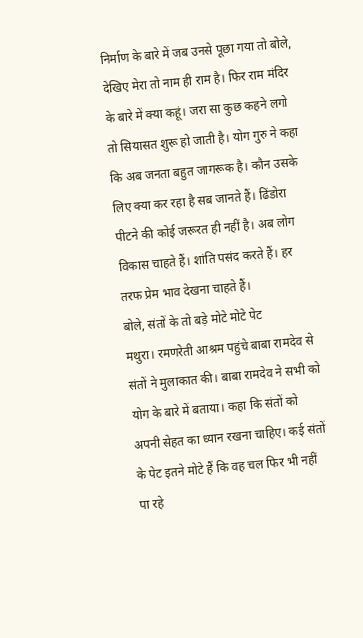निर्माण के बारे में जब उनसे पूछा गया तो बोले, देखिए मेरा तो नाम ही राम है। फिर राम मंदिर के बारे में क्या कहूं। जरा सा कुछ कहने लगो तो सियासत शुरू हो जाती है। योग गुरु ने कहा कि अब जनता बहुत जागरूक है। कौन उसके लिए क्या कर रहा है सब जानते हैं। ढिंडोरा पीटने की कोई जरूरत ही नहीं है। अब लोग विकास चाहते हैं। शांति पसंद करते हैं। हर तरफ प्रेम भाव देखना चाहते हैं।
बोले, संतों के तो बड़े मोटे मोटे पेट
मथुरा। रमणरेती आश्रम पहुंचे बाबा रामदेव से संतों ने मुलाकात की। बाबा रामदेव ने सभी को योग के बारे में बताया। कहा कि संतों को अपनी सेहत का ध्यान रखना चाहिए। कई संतों के पेट इतने मोटे हैं कि वह चल फिर भी नहीं पा रहे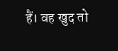हैं। वह खुद तो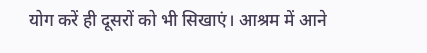योग करें ही दूसरों को भी सिखाएं। आश्रम में आने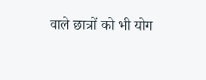वाले छात्रों को भी योग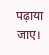पढ़ाया जाए।